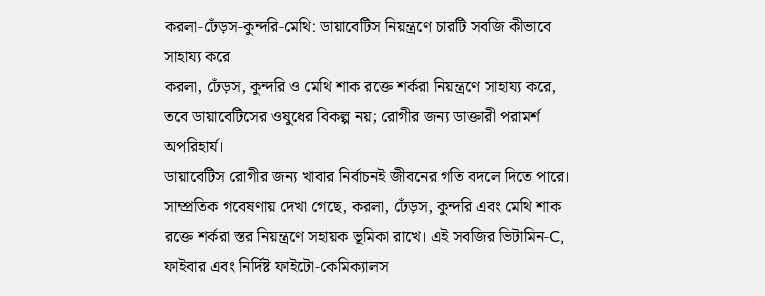করলা‑ঢেঁড়স‑কুন্দরি‑মেথি: ডায়াবেটিস নিয়ন্ত্রণে চারটি সবজি কীভাবে সাহায্য করে
করলা, ঢেঁড়স, কুন্দরি ও মেথি শাক রক্তে শর্করা নিয়ন্ত্রণে সাহায্য করে, তবে ডায়াবেটিসের ওষুধের বিকল্প নয়; রোগীর জন্য ডাক্তারী পরামর্শ অপরিহার্য।
ডায়াবেটিস রোগীর জন্য খাবার নির্বাচনই জীবনের গতি বদলে দিতে পারে। সাম্প্রতিক গবেষণায় দেখা গেছে, করলা, ঢেঁড়স, কুন্দরি এবং মেথি শাক রক্তে শর্করা স্তর নিয়ন্ত্রণে সহায়ক ভূমিকা রাখে। এই সবজির ভিটামিন‑C, ফাইবার এবং নির্দিষ্ট ফাইটো‑কেমিক্যালস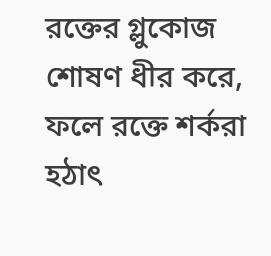রক্তের গ্লুকোজ শোষণ ধীর করে, ফলে রক্তে শর্করা হঠাৎ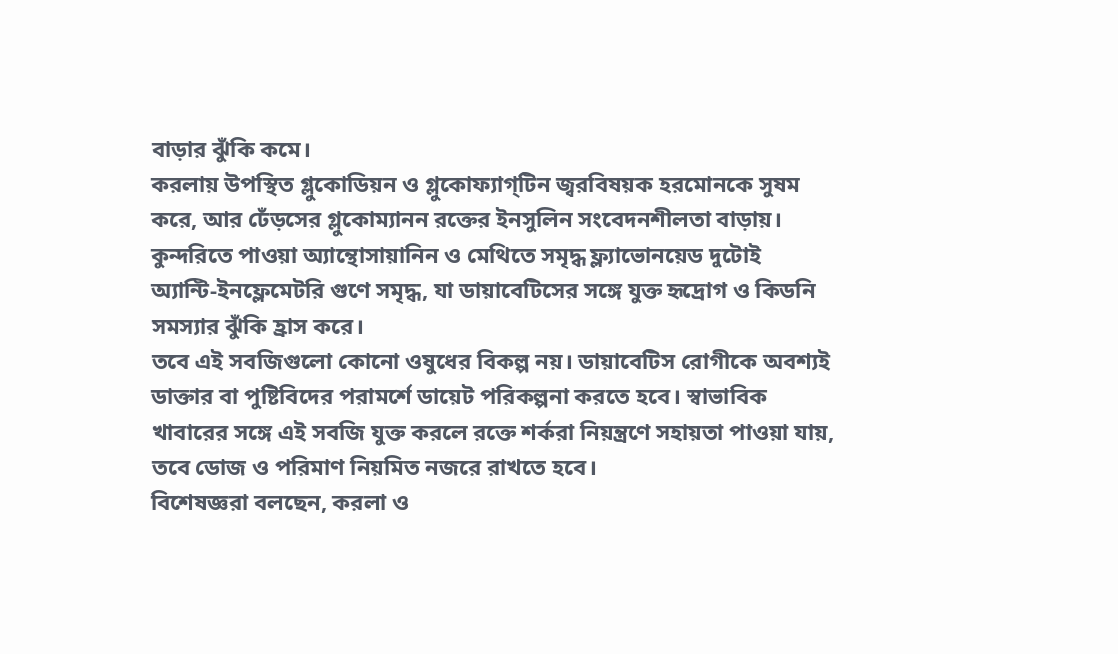বাড়ার ঝুঁকি কমে।
করলায় উপস্থিত গ্লুকোডিয়ন ও গ্লুকোফ্যাগ্টিন জ্বরবিষয়ক হরমোনকে সুষম করে, আর ঢেঁড়সের গ্লুকোম্যানন রক্তের ইনসুলিন সংবেদনশীলতা বাড়ায়। কুন্দরিতে পাওয়া অ্যান্থোসায়ানিন ও মেথিতে সমৃদ্ধ ফ্ল্যাভোনয়েড দুটোই অ্যান্টি‑ইনফ্লেমেটরি গুণে সমৃদ্ধ, যা ডায়াবেটিসের সঙ্গে যুক্ত হৃদ্রোগ ও কিডনি সমস্যার ঝুঁকি হ্রাস করে।
তবে এই সবজিগুলো কোনো ওষুধের বিকল্প নয়। ডায়াবেটিস রোগীকে অবশ্যই ডাক্তার বা পুষ্টিবিদের পরামর্শে ডায়েট পরিকল্পনা করতে হবে। স্বাভাবিক খাবারের সঙ্গে এই সবজি যুক্ত করলে রক্তে শর্করা নিয়ন্ত্রণে সহায়তা পাওয়া যায়, তবে ডোজ ও পরিমাণ নিয়মিত নজরে রাখতে হবে।
বিশেষজ্ঞরা বলছেন, করলা ও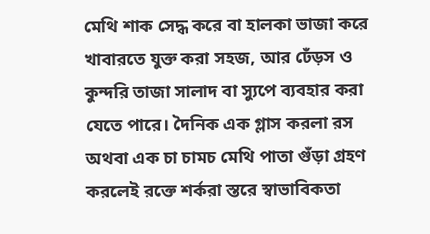মেথি শাক সেদ্ধ করে বা হালকা ভাজা করে খাবারতে যুক্ত করা সহজ, আর ঢেঁড়স ও কুন্দরি তাজা সালাদ বা স্যুপে ব্যবহার করা যেতে পারে। দৈনিক এক গ্লাস করলা রস অথবা এক চা চামচ মেথি পাতা গুঁড়া গ্রহণ করলেই রক্তে শর্করা স্তরে স্বাভাবিকতা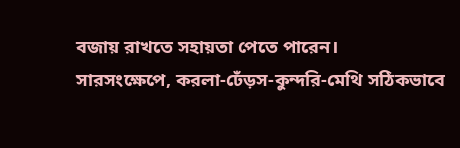বজায় রাখতে সহায়তা পেতে পারেন।
সারসংক্ষেপে, করলা‑ঢেঁড়স‑কুন্দরি‑মেথি সঠিকভাবে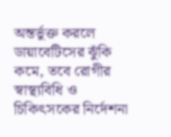অন্তর্ভুক্ত করলে ডায়াবেটিসের ঝুঁকি কমে, তবে রোগীর স্বাস্থ্যবিধি ও চিকিৎসকের নির্দেশনা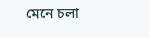মেনে চলা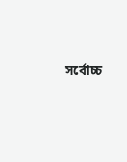সর্বোচ্চ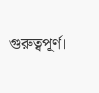গুরুত্বপূর্ণ।